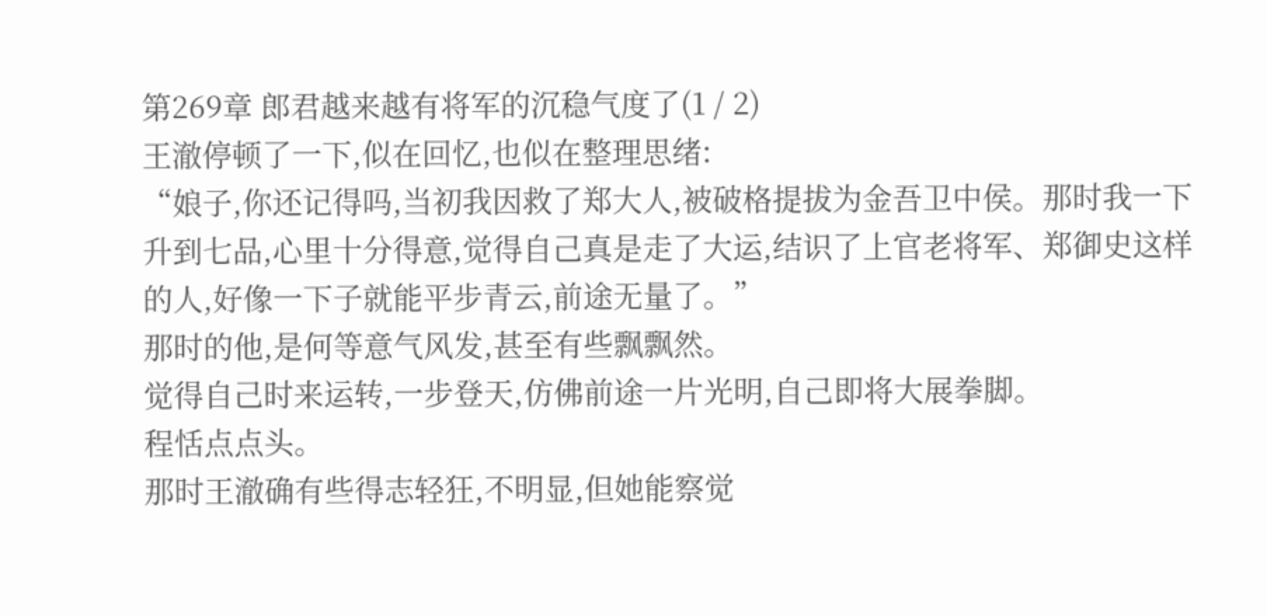第269章 郎君越来越有将军的沉稳气度了(1 / 2)
王澈停顿了一下,似在回忆,也似在整理思绪:
“娘子,你还记得吗,当初我因救了郑大人,被破格提拔为金吾卫中侯。那时我一下升到七品,心里十分得意,觉得自己真是走了大运,结识了上官老将军、郑御史这样的人,好像一下子就能平步青云,前途无量了。”
那时的他,是何等意气风发,甚至有些飘飘然。
觉得自己时来运转,一步登天,仿佛前途一片光明,自己即将大展拳脚。
程恬点点头。
那时王澈确有些得志轻狂,不明显,但她能察觉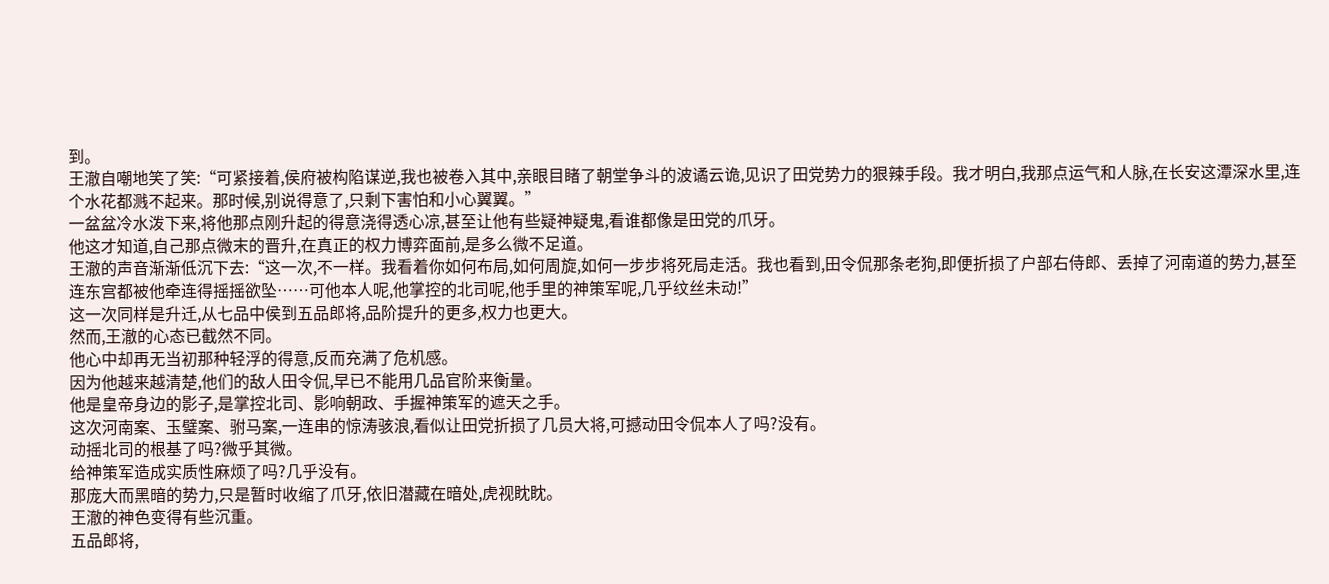到。
王澈自嘲地笑了笑:“可紧接着,侯府被构陷谋逆,我也被卷入其中,亲眼目睹了朝堂争斗的波谲云诡,见识了田党势力的狠辣手段。我才明白,我那点运气和人脉,在长安这潭深水里,连个水花都溅不起来。那时候,别说得意了,只剩下害怕和小心翼翼。”
一盆盆冷水泼下来,将他那点刚升起的得意浇得透心凉,甚至让他有些疑神疑鬼,看谁都像是田党的爪牙。
他这才知道,自己那点微末的晋升,在真正的权力博弈面前,是多么微不足道。
王澈的声音渐渐低沉下去:“这一次,不一样。我看着你如何布局,如何周旋,如何一步步将死局走活。我也看到,田令侃那条老狗,即便折损了户部右侍郎、丢掉了河南道的势力,甚至连东宫都被他牵连得摇摇欲坠……可他本人呢,他掌控的北司呢,他手里的神策军呢,几乎纹丝未动!”
这一次同样是升迁,从七品中侯到五品郎将,品阶提升的更多,权力也更大。
然而,王澈的心态已截然不同。
他心中却再无当初那种轻浮的得意,反而充满了危机感。
因为他越来越清楚,他们的敌人田令侃,早已不能用几品官阶来衡量。
他是皇帝身边的影子,是掌控北司、影响朝政、手握神策军的遮天之手。
这次河南案、玉璧案、驸马案,一连串的惊涛骇浪,看似让田党折损了几员大将,可撼动田令侃本人了吗?没有。
动摇北司的根基了吗?微乎其微。
给神策军造成实质性麻烦了吗?几乎没有。
那庞大而黑暗的势力,只是暂时收缩了爪牙,依旧潜藏在暗处,虎视眈眈。
王澈的神色变得有些沉重。
五品郎将,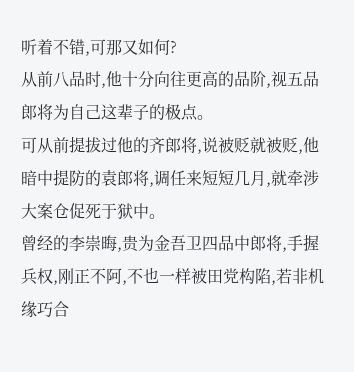听着不错,可那又如何?
从前八品时,他十分向往更高的品阶,视五品郎将为自己这辈子的极点。
可从前提拔过他的齐郎将,说被贬就被贬,他暗中提防的袁郎将,调任来短短几月,就牵涉大案仓促死于狱中。
曾经的李崇晦,贵为金吾卫四品中郎将,手握兵权,刚正不阿,不也一样被田党构陷,若非机缘巧合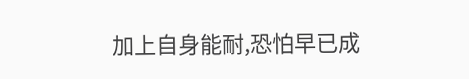加上自身能耐,恐怕早已成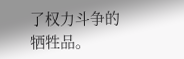了权力斗争的牺牲品。